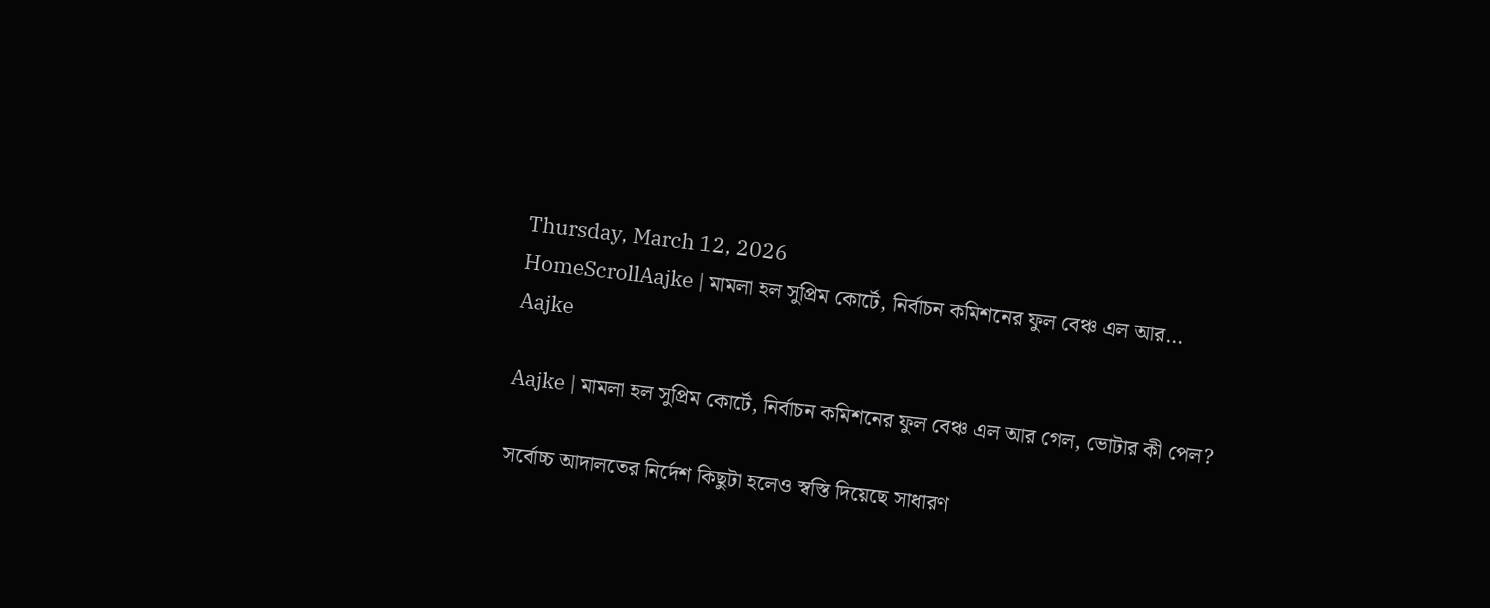Thursday, March 12, 2026
HomeScrollAajke | মামলা হল সুপ্রিম কোর্টে, নির্বাচন কমিশনের ফুল বেঞ্চ এল আর...
Aajke

Aajke | মামলা হল সুপ্রিম কোর্টে, নির্বাচন কমিশনের ফুল বেঞ্চ এল আর গেল, ভোটার কী পেল?

সর্বোচ্চ আদালতের নির্দেশ কিছুটা হলেও স্বস্তি দিয়েছে সাধারণ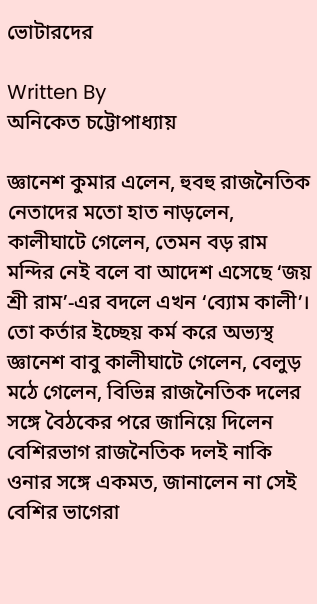ভোটারদের

Written By
অনিকেত চট্টোপাধ্যায়

জ্ঞানেশ কুমার এলেন, হুবহু রাজনৈতিক নেতাদের মতো হাত নাড়লেন, কালীঘাটে গেলেন, তেমন বড় রাম মন্দির নেই বলে বা আদেশ এসেছে ‘জয় শ্রী রাম’-এর বদলে এখন ‘ব্যোম কালী’। তো কর্তার ইচ্ছেয় কর্ম করে অভ্যস্থ জ্ঞানেশ বাবু কালীঘাটে গেলেন, বেলুড় মঠে গেলেন, বিভিন্ন রাজনৈতিক দলের সঙ্গে বৈঠকের পরে জানিয়ে দিলেন বেশিরভাগ রাজনৈতিক দলই নাকি ওনার সঙ্গে একমত, জানালেন না সেই বেশির ভাগেরা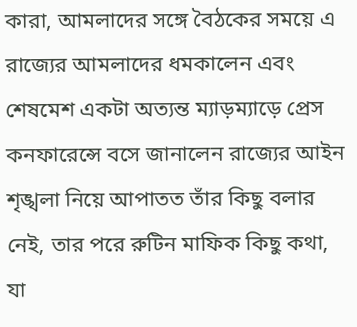কারা, আমলাদের সঙ্গে বৈঠকের সময়ে এ রাজ্যের আমলাদের ধমকালেন এবং শেষমেশ একটা অত্যন্ত ম্যাড়ম্যাড়ে প্রেস কনফারেন্সে বসে জানালেন রাজ্যের আইন শৃঙ্খলা নিয়ে আপাতত তাঁর কিছু বলার নেই, তার পরে রুটিন মাফিক কিছু কথা, যা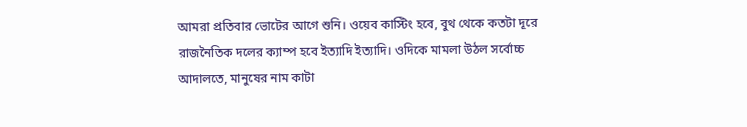আমরা প্রতিবার ভোটের আগে শুনি। ওয়েব কাস্টিং হবে, বুথ থেকে কতটা দূরে রাজনৈতিক দলের ক্যাম্প হবে ইত্যাদি ইত্যাদি। ওদিকে মামলা উঠল সর্বোচ্চ আদালতে, মানুষের নাম কাটা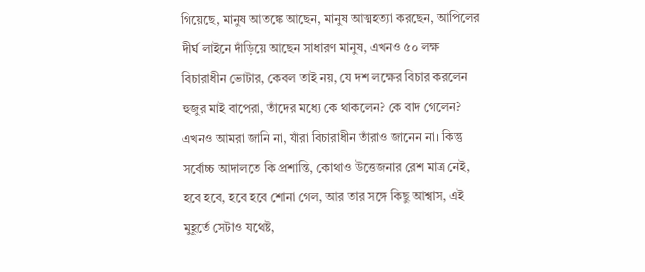গিয়েছে, মানুষ আতঙ্কে আছেন, মানুষ আত্মহত্যা করছেন, আপিলের দীর্ঘ লাইনে দাঁড়িয়ে আছেন সাধারণ মানুষ, এখনও ৫০ লক্ষ বিচারাধীন ভোটার, কেবল তাই নয়, যে দশ লক্ষের বিচার করলেন হুজুর মাই বাপেরা, তাঁদের মধ্যে কে থাকলেন? কে বাদ গেলেন? এখনও আমরা জানি না, যাঁরা বিচারাধীন তাঁরাও জানেন না। কিন্তু সর্বোচ্চ আদালতে কি প্রশান্তি, কোথাও উত্তেজনার রেশ মাত্র নেই, হবে হবে, হবে হবে শোনা গেল, আর তার সঙ্গে কিছু আশ্বাস, এই মুহূর্তে সেটাও যথেষ্ট,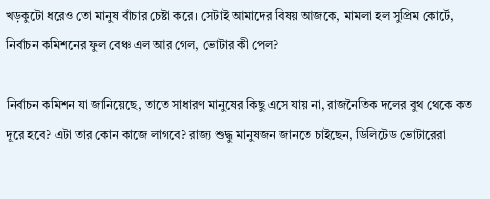খড়কুটো ধরেও তো মানুষ বাঁচার চেষ্টা করে। সেটাই আমাদের বিষয় আজকে, মামলা হল সুপ্রিম কোর্টে, নির্বাচন কমিশনের ফুল বেঞ্চ এল আর গেল, ভোটার কী পেল?

নির্বাচন কমিশন যা জানিয়েছে, তাতে সাধারণ মানুষের কিছু এসে যায় না, রাজনৈতিক দলের বুথ থেকে কত দূরে হবে? এটা তার কোন কাজে লাগবে? রাজ্য শুদ্ধু মানুষজন জানতে চাইছেন, ডিলিটেড ভোটারেরা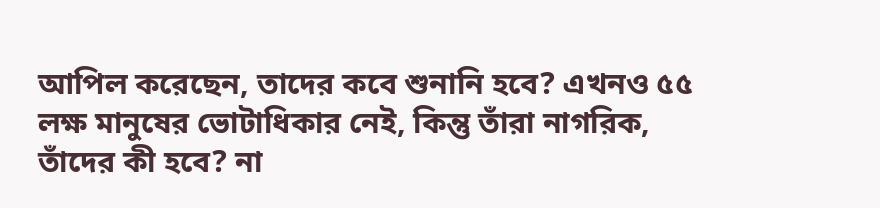আপিল করেছেন, তাদের কবে শুনানি হবে? এখনও ৫৫ লক্ষ মানুষের ভোটাধিকার নেই, কিন্তু তাঁরা নাগরিক, তাঁদের কী হবে? না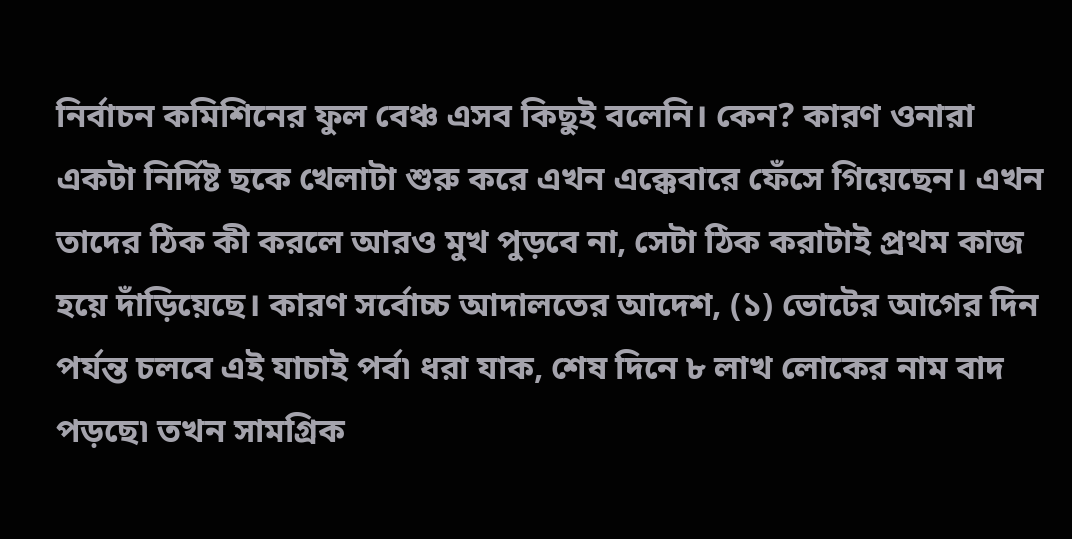নির্বাচন কমিশিনের ফুল বেঞ্চ এসব কিছুই বলেনি। কেন? কারণ ওনারা একটা নির্দিষ্ট ছকে খেলাটা শুরু করে এখন এক্কেবারে ফেঁসে গিয়েছেন। এখন তাদের ঠিক কী করলে আরও মুখ পুড়বে না, সেটা ঠিক করাটাই প্রথম কাজ হয়ে দাঁড়িয়েছে। কারণ সর্বোচ্চ আদালতের আদেশ, (১) ভোটের আগের দিন পর্যন্ত চলবে এই যাচাই পর্ব৷ ধরা যাক, শেষ দিনে ৮ লাখ লোকের নাম বাদ পড়ছে৷ তখন সামগ্রিক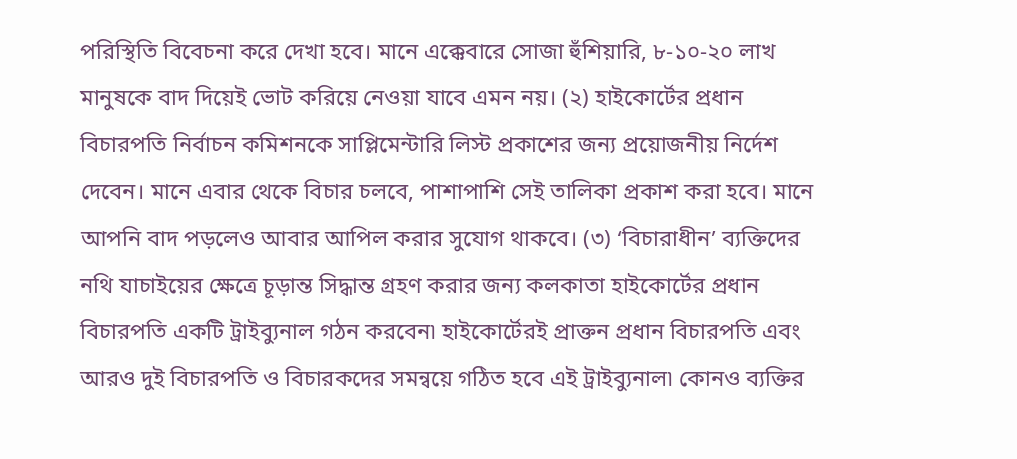পরিস্থিতি বিবেচনা করে দেখা হবে। মানে এক্কেবারে সোজা হুঁশিয়ারি, ৮-১০-২০ লাখ মানুষকে বাদ দিয়েই ভোট করিয়ে নেওয়া যাবে এমন নয়। (২) হাইকোর্টের প্রধান বিচারপতি নির্বাচন কমিশনকে সাপ্লিমেন্টারি লিস্ট প্রকাশের জন্য প্রয়োজনীয় নির্দেশ দেবেন। মানে এবার থেকে বিচার চলবে, পাশাপাশি সেই তালিকা প্রকাশ করা হবে। মানে আপনি বাদ পড়লেও আবার আপিল করার সুযোগ থাকবে। (৩) ‘বিচারাধীন’ ব্যক্তিদের নথি যাচাইয়ের ক্ষেত্রে চূড়ান্ত সিদ্ধান্ত গ্রহণ করার জন্য কলকাতা হাইকোর্টের প্রধান বিচারপতি একটি ট্রাইব্যুনাল গঠন করবেন৷ হাইকোর্টেরই প্রাক্তন প্রধান বিচারপতি এবং আরও দুই বিচারপতি ও বিচারকদের সমন্বয়ে গঠিত হবে এই ট্রাইব্যুনাল৷ কোনও ব্যক্তির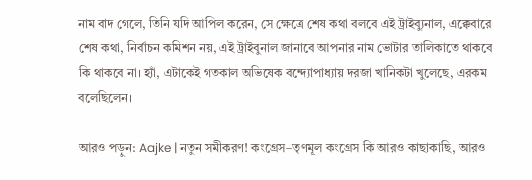নাম বাদ গেলে, তিনি যদি আপিল করেন, সে ক্ষেত্রে শেষ কথা বলবে এই ট্রাইব্যুনাল, এক্কেবারে শেষ কথা, নির্বাচন কমিশন নয়, এই ট্রাইবুনাল জানাবে আপনার নাম ভোটার তালিকাতে থাকবে কি থাকবে না। হ্যাঁ, এটাকেই গতকাল অভিষেক বন্দ্যোপাধ্যায় দরজা খানিকটা খুলেছে, এরকম বলেছিলেন।

আরও পড়ুন: Aajke | নতুন সমীকরণ! কংগ্রেস–তৃণমূল কংগ্রেস কি আরও কাছাকাছি, আরও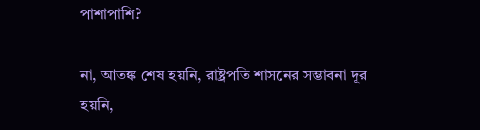পাশাপাশি?

না, আতঙ্ক শেষ হয়নি, রাষ্ট্রপতি শাসনের সম্ভাবনা দূর হয়নি,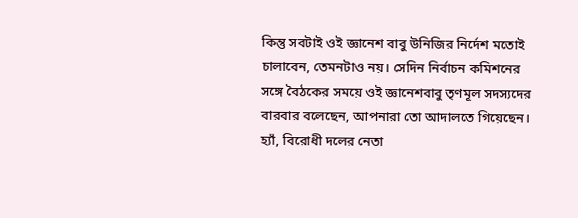কিন্তু সবটাই ওই জ্ঞানেশ বাবু উনিজির নির্দেশ মতোই চালাবেন, তেমনটাও নয়। সেদিন নির্বাচন কমিশনের সঙ্গে বৈঠকের সময়ে ওই জ্ঞানেশবাবু তৃণমূল সদস্যদের বারবার বলেছেন, আপনারা তো আদালতে গিয়েছেন। হ্যাঁ, বিরোধী দলের নেতা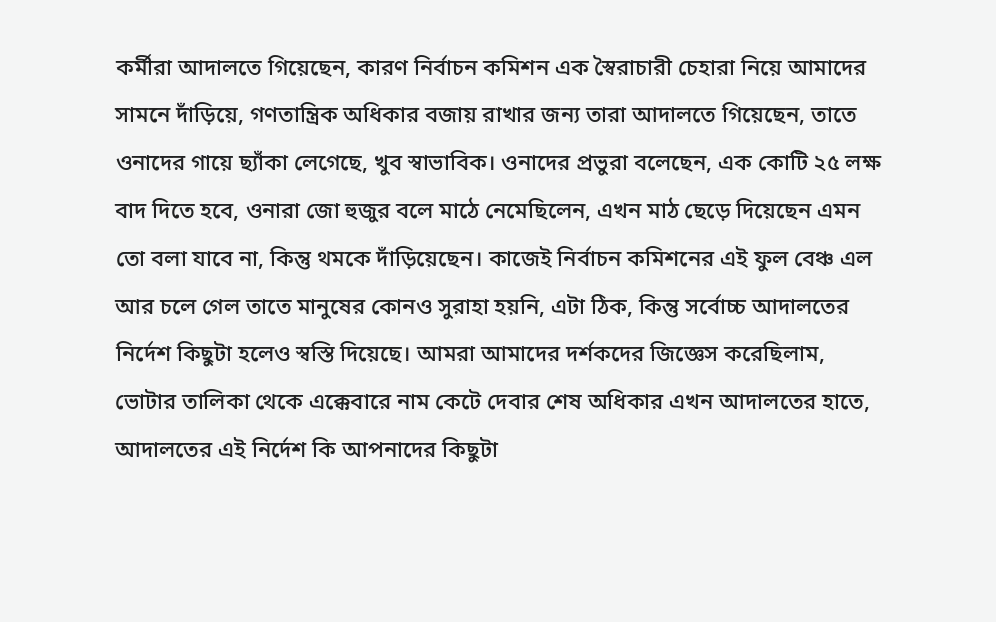কর্মীরা আদালতে গিয়েছেন, কারণ নির্বাচন কমিশন এক স্বৈরাচারী চেহারা নিয়ে আমাদের সামনে দাঁড়িয়ে, গণতান্ত্রিক অধিকার বজায় রাখার জন্য তারা আদালতে গিয়েছেন, তাতে ওনাদের গায়ে ছ্যাঁকা লেগেছে, খুব স্বাভাবিক। ওনাদের প্রভুরা বলেছেন, এক কোটি ২৫ লক্ষ বাদ দিতে হবে, ওনারা জো হুজুর বলে মাঠে নেমেছিলেন, এখন মাঠ ছেড়ে দিয়েছেন এমন তো বলা যাবে না, কিন্তু থমকে দাঁড়িয়েছেন। কাজেই নির্বাচন কমিশনের এই ফুল বেঞ্চ এল আর চলে গেল তাতে মানুষের কোনও সুরাহা হয়নি, এটা ঠিক, কিন্তু সর্বোচ্চ আদালতের নির্দেশ কিছুটা হলেও স্বস্তি দিয়েছে। আমরা আমাদের দর্শকদের জিজ্ঞেস করেছিলাম, ভোটার তালিকা থেকে এক্কেবারে নাম কেটে দেবার শেষ অধিকার এখন আদালতের হাতে, আদালতের এই নির্দেশ কি আপনাদের কিছুটা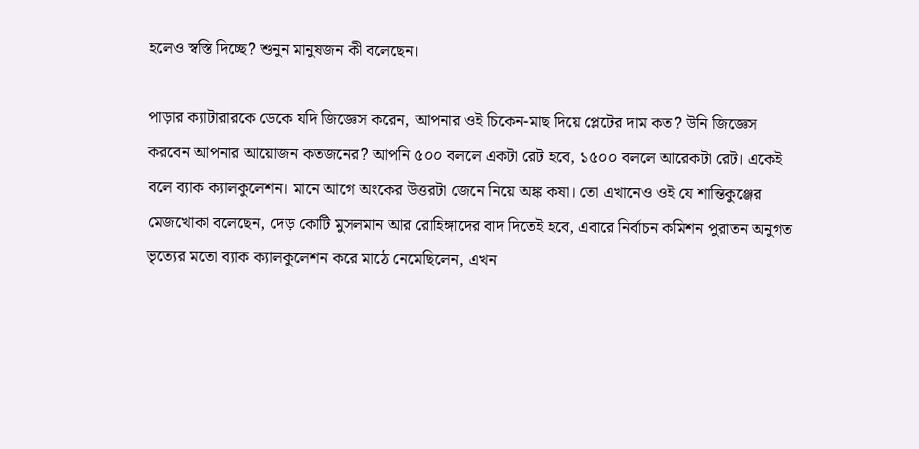হলেও স্বস্তি দিচ্ছে? শুনুন মানুষজন কী বলেছেন।

পাড়ার ক্যাটারারকে ডেকে যদি জিজ্ঞেস করেন, আপনার ওই চিকেন-মাছ দিয়ে প্লেটের দাম কত? উনি জিজ্ঞেস করবেন আপনার আয়োজন কতজনের? আপনি ৫০০ বললে একটা রেট হবে, ১৫০০ বললে আরেকটা রেট। একেই বলে ব্যাক ক্যালকুলেশন। মানে আগে অংকের উত্তরটা জেনে নিয়ে অঙ্ক কষা। তো এখানেও ওই যে শান্তিকুঞ্জের মেজখোকা বলেছেন, দেড় কোটি মুসলমান আর রোহিঙ্গাদের বাদ দিতেই হবে, এবারে নির্বাচন কমিশন পুরাতন অনুগত ভৃত্যের মতো ব্যাক ক্যালকুলেশন করে মাঠে নেমেছিলেন, এখন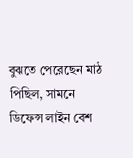বুঝতে পেরেছেন মাঠ পিছিল, সামনে ডিফেন্স লাইন বেশ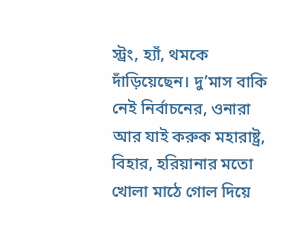স্ট্রং, হ্যাঁ, থমকে দাঁড়িয়েছেন। দু’মাস বাকি নেই নির্বাচনের, ওনারা আর যাই করুক মহারাষ্ট্র, বিহার, হরিয়ানার মতো খোলা মাঠে গোল দিয়ে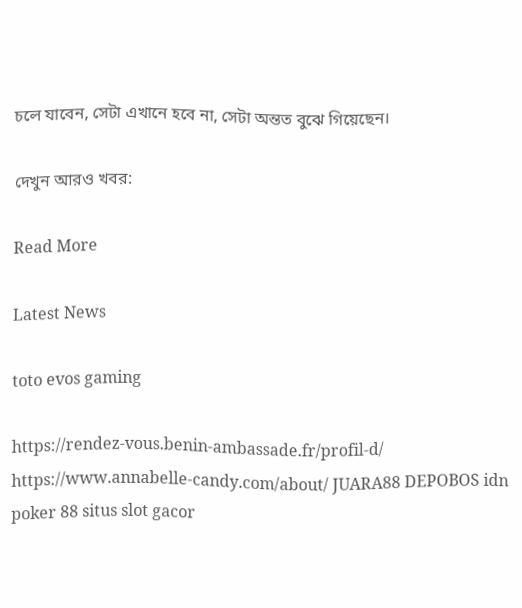চলে যাবেন, সেটা এখানে হবে না, সেটা অন্তত বুঝে গিয়েছেন।

দেখুন আরও খবর:

Read More

Latest News

toto evos gaming

https://rendez-vous.benin-ambassade.fr/profil-d/ https://www.annabelle-candy.com/about/ JUARA88 DEPOBOS idn poker 88 situs slot gacor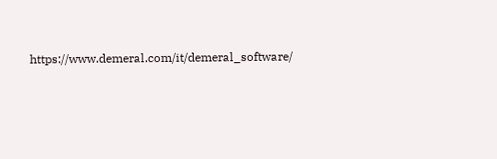https://www.demeral.com/it/demeral_software/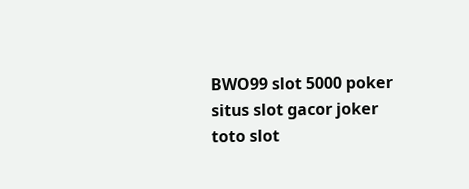BWO99 slot 5000 poker situs slot gacor joker toto slot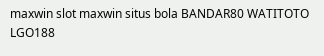maxwin slot maxwin situs bola BANDAR80 WATITOTO LGO188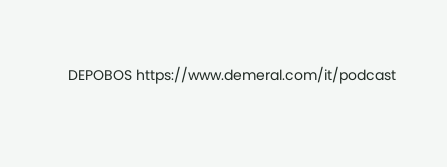DEPOBOS https://www.demeral.com/it/podcast